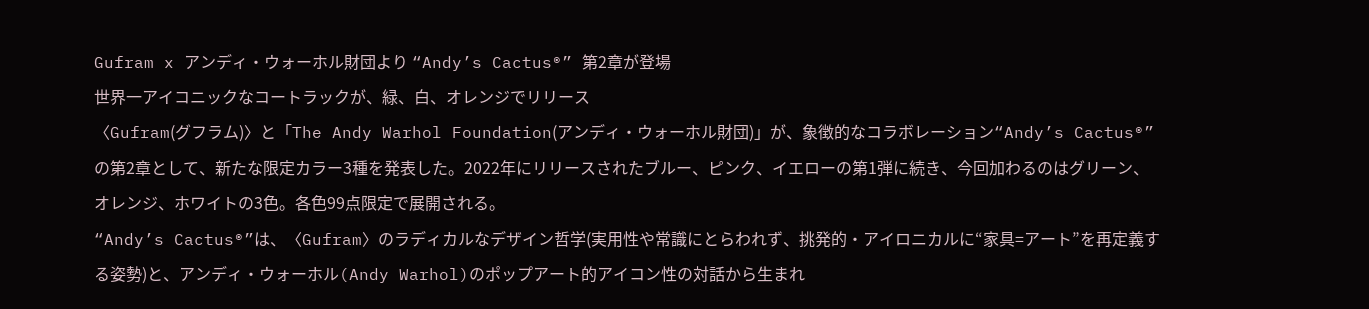Gufram x アンディ・ウォーホル財団より “Andy’s Cactus®” 第2章が登場
世界一アイコニックなコートラックが、緑、白、オレンジでリリース
〈Gufram(グフラム)〉と「The Andy Warhol Foundation(アンディ・ウォーホル財団)」が、象徴的なコラボレーション“Andy’s Cactus®”の第2章として、新たな限定カラー3種を発表した。2022年にリリースされたブルー、ピンク、イエローの第1弾に続き、今回加わるのはグリーン、オレンジ、ホワイトの3色。各色99点限定で展開される。
“Andy’s Cactus®”は、〈Gufram〉のラディカルなデザイン哲学(実用性や常識にとらわれず、挑発的・アイロニカルに“家具=アート”を再定義する姿勢)と、アンディ・ウォーホル(Andy Warhol)のポップアート的アイコン性の対話から生まれ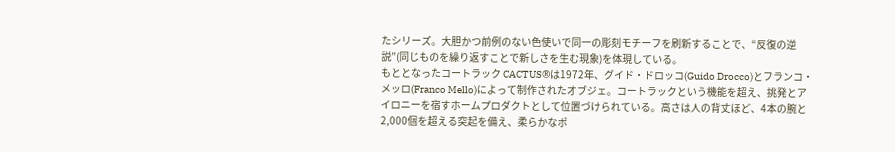たシリーズ。大胆かつ前例のない色使いで同一の彫刻モチーフを刷新することで、“反復の逆説”(同じものを繰り返すことで新しさを生む現象)を体現している。
もととなったコートラック CACTUS®は1972年、グイド・ドロッコ(Guido Drocco)とフランコ・メッロ(Franco Mello)によって制作されたオブジェ。コートラックという機能を超え、挑発とアイロニーを宿すホームプロダクトとして位置づけられている。高さは人の背丈ほど、4本の腕と2,000個を超える突起を備え、柔らかなポ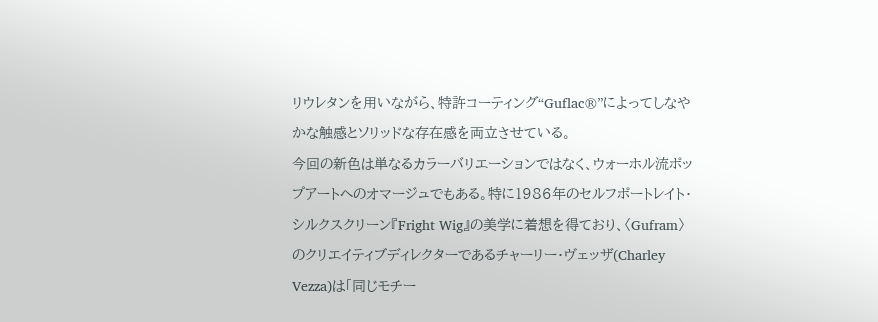リウレタンを用いながら、特許コーティング“Guflac®”によってしなやかな触感とソリッドな存在感を両立させている。
今回の新色は単なるカラーバリエーションではなく、ウォーホル流ポップアートへのオマージュでもある。特に1986年のセルフポートレイト・シルクスクリーン『Fright Wig』の美学に着想を得ており、〈Gufram〉のクリエイティブディレクターであるチャーリー・ヴェッザ(Charley Vezza)は「同じモチー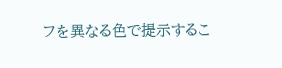フを異なる色で提示するこ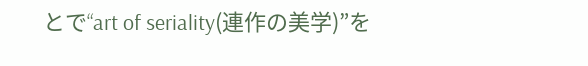とで“art of seriality(連作の美学)”を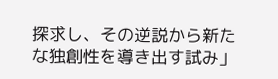探求し、その逆説から新たな独創性を導き出す試み」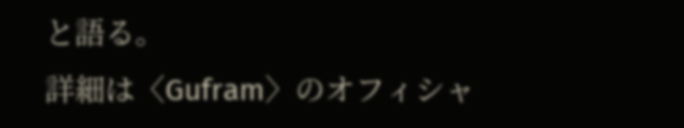と語る。
詳細は〈Gufram〉のオフィシャ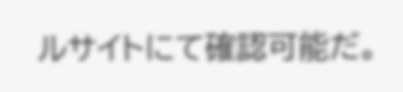ルサイトにて確認可能だ。